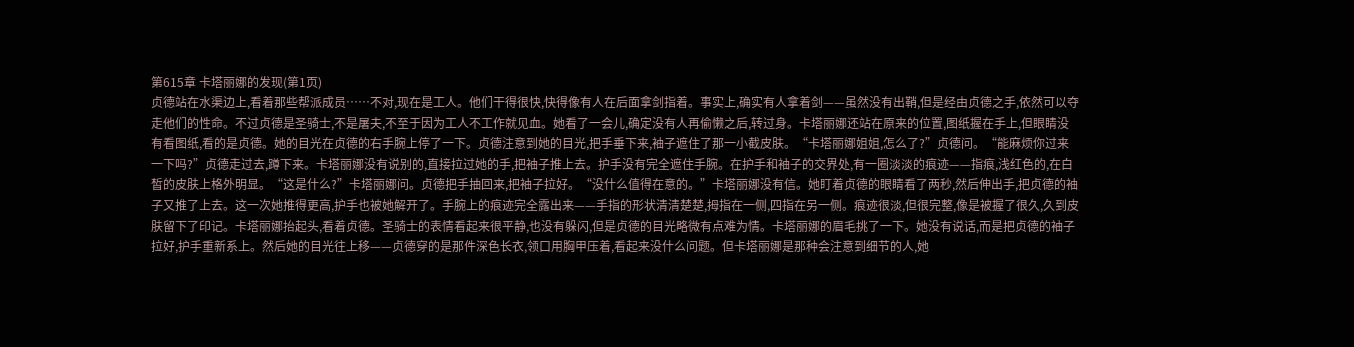第615章 卡塔丽娜的发现(第1页)
贞德站在水渠边上,看着那些帮派成员……不对,现在是工人。他们干得很快,快得像有人在后面拿剑指着。事实上,确实有人拿着剑——虽然没有出鞘,但是经由贞德之手,依然可以夺走他们的性命。不过贞德是圣骑士,不是屠夫,不至于因为工人不工作就见血。她看了一会儿,确定没有人再偷懒之后,转过身。卡塔丽娜还站在原来的位置,图纸握在手上,但眼睛没有看图纸,看的是贞德。她的目光在贞德的右手腕上停了一下。贞德注意到她的目光,把手垂下来,袖子遮住了那一小截皮肤。“卡塔丽娜姐姐,怎么了?”贞德问。“能麻烦你过来一下吗?”贞德走过去,蹲下来。卡塔丽娜没有说别的,直接拉过她的手,把袖子推上去。护手没有完全遮住手腕。在护手和袖子的交界处,有一圈淡淡的痕迹——指痕,浅红色的,在白皙的皮肤上格外明显。“这是什么?”卡塔丽娜问。贞德把手抽回来,把袖子拉好。“没什么值得在意的。”卡塔丽娜没有信。她盯着贞德的眼睛看了两秒,然后伸出手,把贞德的袖子又推了上去。这一次她推得更高,护手也被她解开了。手腕上的痕迹完全露出来——手指的形状清清楚楚,拇指在一侧,四指在另一侧。痕迹很淡,但很完整,像是被握了很久,久到皮肤留下了印记。卡塔丽娜抬起头,看着贞德。圣骑士的表情看起来很平静,也没有躲闪,但是贞德的目光略微有点难为情。卡塔丽娜的眉毛挑了一下。她没有说话,而是把贞德的袖子拉好,护手重新系上。然后她的目光往上移——贞德穿的是那件深色长衣,领口用胸甲压着,看起来没什么问题。但卡塔丽娜是那种会注意到细节的人,她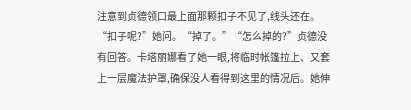注意到贞德领口最上面那颗扣子不见了,线头还在。“扣子呢?”她问。“掉了。”“怎么掉的?”贞德没有回答。卡塔丽娜看了她一眼,将临时帐篷拉上、又套上一层魔法护罩,确保没人看得到这里的情况后。她伸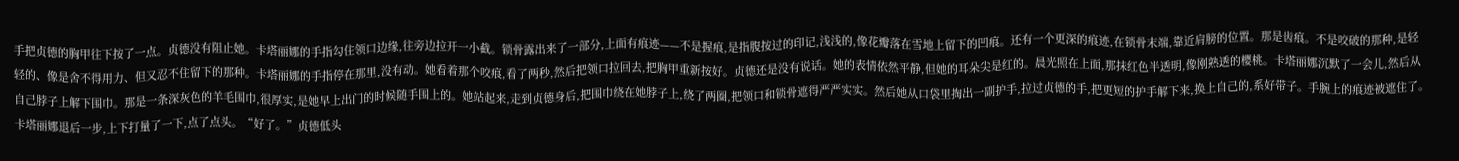手把贞德的胸甲往下按了一点。贞德没有阻止她。卡塔丽娜的手指勾住领口边缘,往旁边拉开一小截。锁骨露出来了一部分,上面有痕迹——不是握痕,是指腹按过的印记,浅浅的,像花瓣落在雪地上留下的凹痕。还有一个更深的痕迹,在锁骨末端,靠近肩膀的位置。那是齿痕。不是咬破的那种,是轻轻的、像是舍不得用力、但又忍不住留下的那种。卡塔丽娜的手指停在那里,没有动。她看着那个咬痕,看了两秒,然后把领口拉回去,把胸甲重新按好。贞德还是没有说话。她的表情依然平静,但她的耳朵尖是红的。晨光照在上面,那抹红色半透明,像刚熟透的樱桃。卡塔丽娜沉默了一会儿,然后从自己脖子上解下围巾。那是一条深灰色的羊毛围巾,很厚实,是她早上出门的时候随手围上的。她站起来,走到贞德身后,把围巾绕在她脖子上,绕了两圈,把领口和锁骨遮得严严实实。然后她从口袋里掏出一副护手,拉过贞德的手,把更短的护手解下来,换上自己的,系好带子。手腕上的痕迹被遮住了。卡塔丽娜退后一步,上下打量了一下,点了点头。“好了。”贞德低头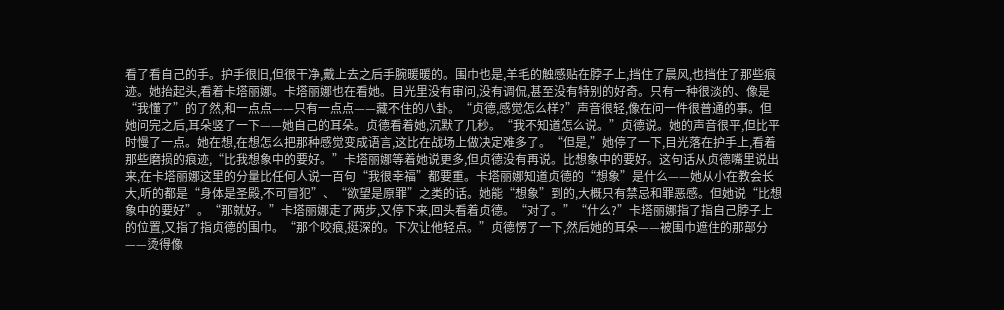看了看自己的手。护手很旧,但很干净,戴上去之后手腕暖暖的。围巾也是,羊毛的触感贴在脖子上,挡住了晨风,也挡住了那些痕迹。她抬起头,看着卡塔丽娜。卡塔丽娜也在看她。目光里没有审问,没有调侃,甚至没有特别的好奇。只有一种很淡的、像是“我懂了”的了然,和一点点——只有一点点——藏不住的八卦。“贞德,感觉怎么样?”声音很轻,像在问一件很普通的事。但她问完之后,耳朵竖了一下——她自己的耳朵。贞德看着她,沉默了几秒。“我不知道怎么说。”贞德说。她的声音很平,但比平时慢了一点。她在想,在想怎么把那种感觉变成语言,这比在战场上做决定难多了。“但是,”她停了一下,目光落在护手上,看着那些磨损的痕迹,“比我想象中的要好。”卡塔丽娜等着她说更多,但贞德没有再说。比想象中的要好。这句话从贞德嘴里说出来,在卡塔丽娜这里的分量比任何人说一百句“我很幸福”都要重。卡塔丽娜知道贞德的“想象”是什么——她从小在教会长大,听的都是“身体是圣殿,不可冒犯”、“欲望是原罪”之类的话。她能“想象”到的,大概只有禁忌和罪恶感。但她说“比想象中的要好”。“那就好。”卡塔丽娜走了两步,又停下来,回头看着贞德。“对了。”“什么?”卡塔丽娜指了指自己脖子上的位置,又指了指贞德的围巾。“那个咬痕,挺深的。下次让他轻点。”贞德愣了一下,然后她的耳朵——被围巾遮住的那部分——烫得像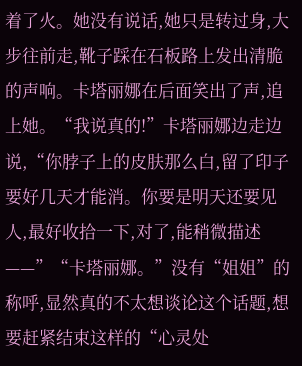着了火。她没有说话,她只是转过身,大步往前走,靴子踩在石板路上发出清脆的声响。卡塔丽娜在后面笑出了声,追上她。“我说真的!”卡塔丽娜边走边说,“你脖子上的皮肤那么白,留了印子要好几天才能消。你要是明天还要见人,最好收拾一下,对了,能稍微描述——”“卡塔丽娜。”没有“姐姐”的称呼,显然真的不太想谈论这个话题,想要赶紧结束这样的“心灵处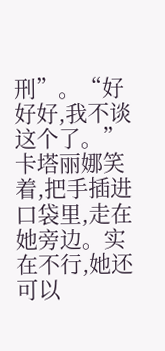刑”。“好好好,我不谈这个了。”卡塔丽娜笑着,把手插进口袋里,走在她旁边。实在不行,她还可以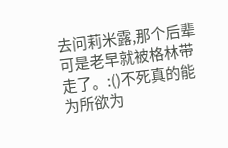去问莉米露,那个后辈可是老早就被格林带走了。:()不死真的能为所欲为